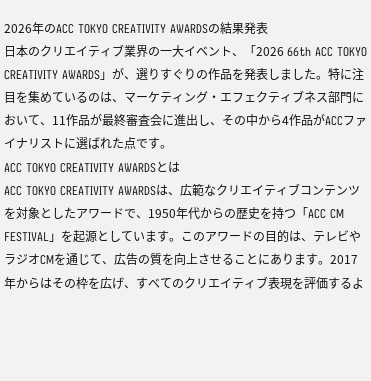2026年のACC TOKYO CREATIVITY AWARDSの結果発表
日本のクリエイティブ業界の一大イベント、「2026 66th ACC TOKYO CREATIVITY AWARDS」が、選りすぐりの作品を発表しました。特に注目を集めているのは、マーケティング・エフェクティブネス部門において、11作品が最終審査会に進出し、その中から4作品がACCファイナリストに選ばれた点です。
ACC TOKYO CREATIVITY AWARDSとは
ACC TOKYO CREATIVITY AWARDSは、広範なクリエイティブコンテンツを対象としたアワードで、1950年代からの歴史を持つ「ACC CM FESTIVAL」を起源としています。このアワードの目的は、テレビやラジオCMを通じて、広告の質を向上させることにあります。2017年からはその枠を広げ、すべてのクリエイティブ表現を評価するよ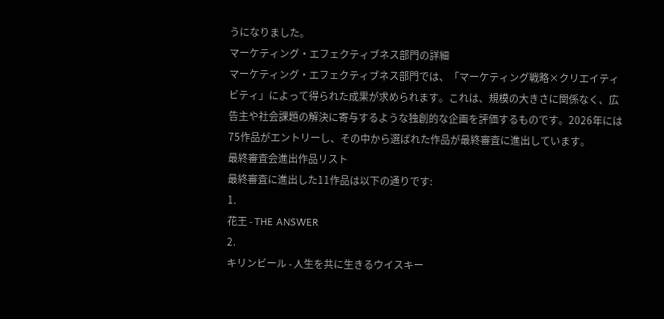うになりました。
マーケティング・エフェクティブネス部門の詳細
マーケティング・エフェクティブネス部門では、「マーケティング戦略×クリエイティビティ」によって得られた成果が求められます。これは、規模の大きさに関係なく、広告主や社会課題の解決に寄与するような独創的な企画を評価するものです。2026年には75作品がエントリーし、その中から選ばれた作品が最終審査に進出しています。
最終審査会進出作品リスト
最終審査に進出した11作品は以下の通りです:
1.
花王 - THE ANSWER
2.
キリンビール - 人生を共に生きるウイスキー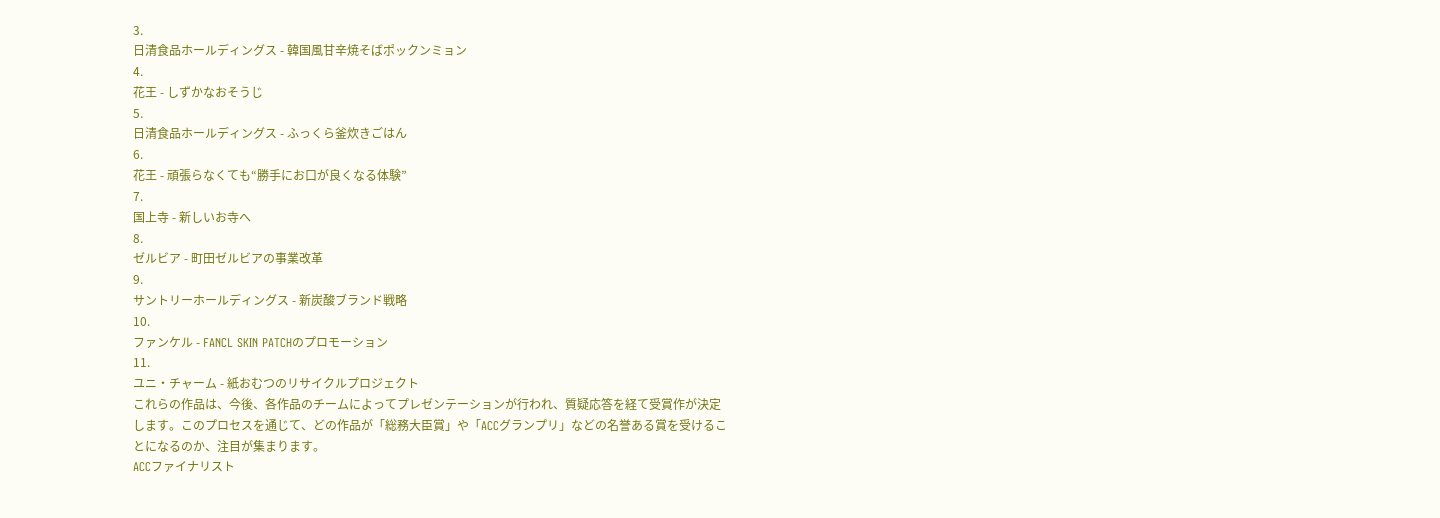3.
日清食品ホールディングス - 韓国風甘辛焼そばポックンミョン
4.
花王 - しずかなおそうじ
5.
日清食品ホールディングス - ふっくら釜炊きごはん
6.
花王 - 頑張らなくても“勝手にお口が良くなる体験”
7.
国上寺 - 新しいお寺へ
8.
ゼルビア - 町田ゼルビアの事業改革
9.
サントリーホールディングス - 新炭酸ブランド戦略
10.
ファンケル - FANCL SKIN PATCHのプロモーション
11.
ユニ・チャーム - 紙おむつのリサイクルプロジェクト
これらの作品は、今後、各作品のチームによってプレゼンテーションが行われ、質疑応答を経て受賞作が決定します。このプロセスを通じて、どの作品が「総務大臣賞」や「ACCグランプリ」などの名誉ある賞を受けることになるのか、注目が集まります。
ACCファイナリスト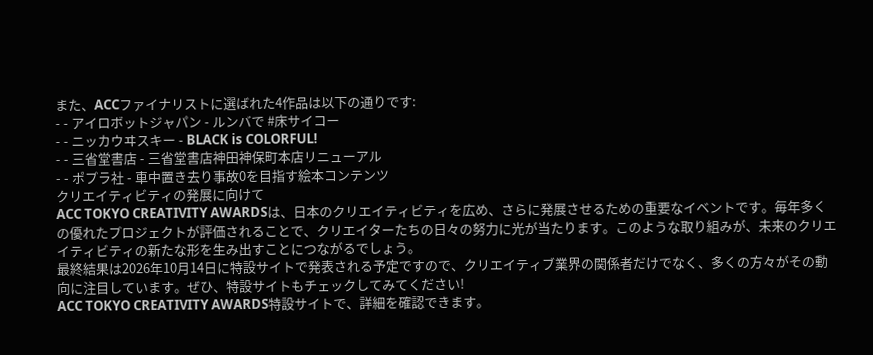また、ACCファイナリストに選ばれた4作品は以下の通りです:
- - アイロボットジャパン - ルンバで #床サイコー
- - ニッカウヰスキー - BLACK is COLORFUL!
- - 三省堂書店 - 三省堂書店神田神保町本店リニューアル
- - ポプラ社 - 車中置き去り事故0を目指す絵本コンテンツ
クリエイティビティの発展に向けて
ACC TOKYO CREATIVITY AWARDSは、日本のクリエイティビティを広め、さらに発展させるための重要なイベントです。毎年多くの優れたプロジェクトが評価されることで、クリエイターたちの日々の努力に光が当たります。このような取り組みが、未来のクリエイティビティの新たな形を生み出すことにつながるでしょう。
最終結果は2026年10月14日に特設サイトで発表される予定ですので、クリエイティブ業界の関係者だけでなく、多くの方々がその動向に注目しています。ぜひ、特設サイトもチェックしてみてください!
ACC TOKYO CREATIVITY AWARDS特設サイトで、詳細を確認できます。